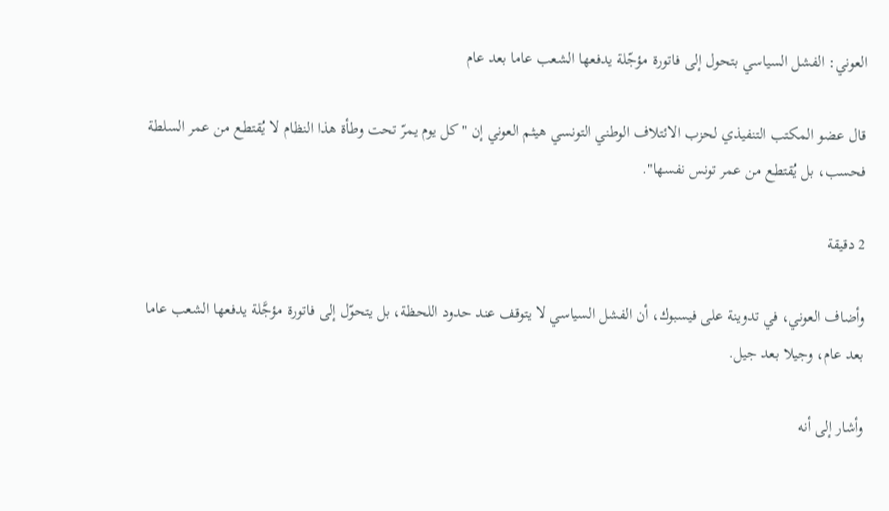العوني: الفشل السياسي بتحول إلى فاتورة مؤجّلة يدفعها الشعب عاما بعد عام

قال عضو المكتب التنفيذي لحزب الائتلاف الوطني التونسي هيثم العوني إن "كل يوم يمرّ تحت وطأة هذا النظام لا يُقتطع من عمر السلطة فحسب، بل يُقتطع من عمر تونس نفسها".

2 دقيقة

وأضاف العوني، في تدوينة على فيسبوك، أن الفشل السياسي لا يتوقف عند حدود اللحظة، بل يتحوّل إلى فاتورة مؤجَّلة يدفعها الشعب عاما بعد عام، وجيلا بعد جيل.

وأشار إلى أنه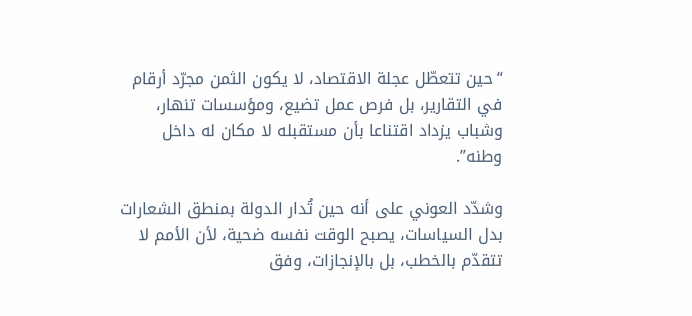“حين تتعطّل عجلة الاقتصاد، لا يكون الثمن مجرّد أرقام في التقارير، بل فرص عمل تضيع، ومؤسسات تنهار، وشباب يزداد اقتناعا بأن مستقبله لا مكان له داخل وطنه”.

وشدّد العوني على أنه حين تُدار الدولة بمنطق الشعارات بدل السياسات، يصبح الوقت نفسه ضحية، لأن الأمم لا تتقدّم بالخطب، بل بالإنجازات، وفق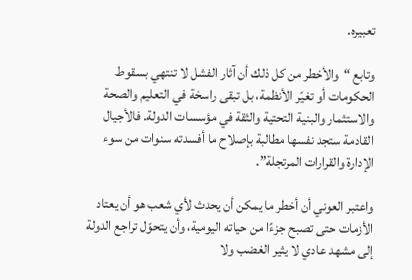تعبيره.

وتابع “والأخطر من كل ذلك أن آثار الفشل لا تنتهي بسقوط الحكومات أو تغيّر الأنظمة، بل تبقى راسخة في التعليم والصحة والاستثمار والبنية التحتية والثقة في مؤسسات الدولة. فالأجيال القادمة ستجد نفسها مطالبة بإصلاح ما أفسدته سنوات من سوء الإدارة والقرارات المرتجلة”.

واعتبر العوني أن أخطر ما يمكن أن يحدث لأي شعب هو أن يعتاد الأزمات حتى تصبح جزءًا من حياته اليومية، وأن يتحوّل تراجع الدولة إلى مشهد عادي لا يثير الغضب ولا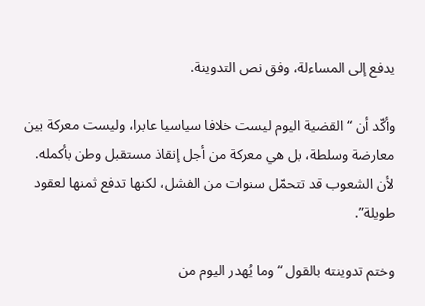يدفع إلى المساءلة، وفق نص التدوينة.

وأكّد أن “القضية اليوم ليست خلافا سياسيا عابرا، وليست معركة بين معارضة وسلطة، بل هي معركة من أجل إنقاذ مستقبل وطن بأكمله. لأن الشعوب قد تتحمّل سنوات من الفشل، لكنها تدفع ثمنها لعقود طويلة”.

وختم تدوينته بالقول “وما يُهدر اليوم من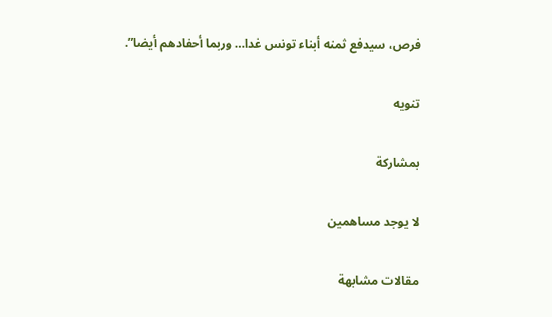فرص، سيدفع ثمنه أبناء تونس غدا… وربما أحفادهم أيضا”.

تنويه

بمشاركة

لا يوجد مساهمين

مقالات مشابهة